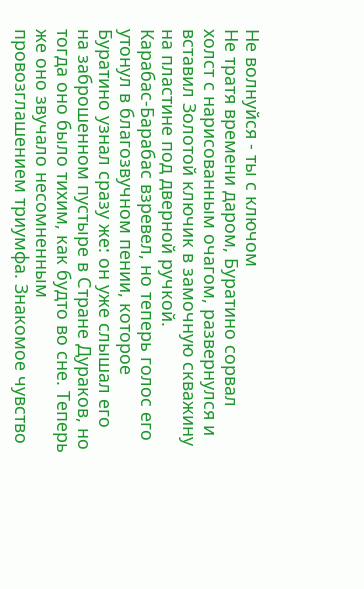Не волнуйся - ты с ключом
Не тратя времени даром, Буратино сорвал холст с нарисованным очагом, развернулся и вставил Золотой ключик в замочную скважину на пластине под дверной ручкой.
Карабас-Барабас взревел, но теперь голос его утонул в благозвучном пении, которое Буратино узнал сразу же: он уже слышал его на заброшенном пустыре в Стране Дураков, но тогда оно было тихим, как будто во сне. Теперь же оно звучало несомненным провозглашением триумфа. Знакомое чувство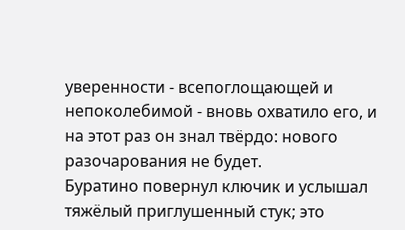уверенности - всепоглощающей и непоколебимой - вновь охватило его, и на этот раз он знал твёрдо: нового разочарования не будет.
Буратино повернул ключик и услышал тяжёлый приглушенный стук; это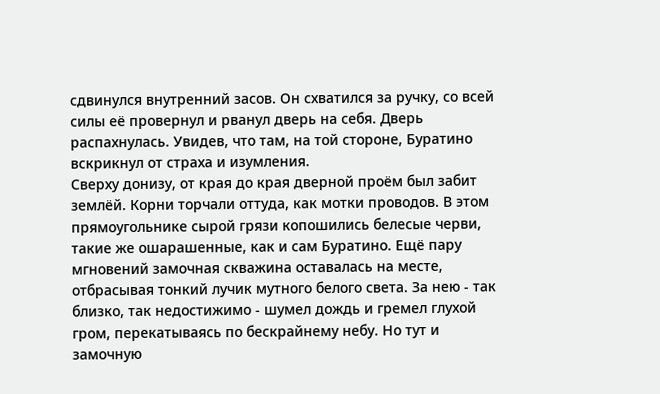сдвинулся внутренний засов. Он схватился за ручку, со всей силы её провернул и рванул дверь на себя. Дверь распахнулась. Увидев, что там, на той стороне, Буратино вскрикнул от страха и изумления.
Сверху донизу, от края до края дверной проём был забит землёй. Корни торчали оттуда, как мотки проводов. В этом прямоугольнике сырой грязи копошились белесые черви, такие же ошарашенные, как и сам Буратино. Ещё пару мгновений замочная скважина оставалась на месте, отбрасывая тонкий лучик мутного белого света. За нею - так близко, так недостижимо - шумел дождь и гремел глухой гром, перекатываясь по бескрайнему небу. Но тут и замочную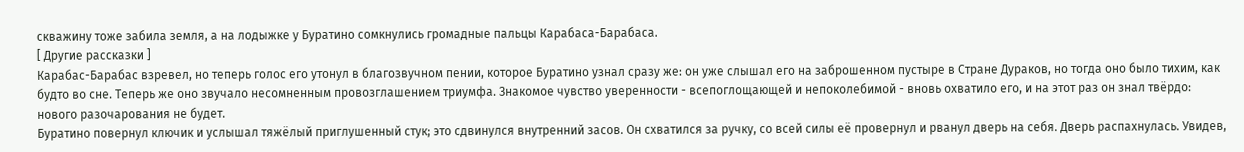скважину тоже забила земля, а на лодыжке у Буратино сомкнулись громадные пальцы Карабаса-Барабаса.
[ Другие рассказки ]
Карабас-Барабас взревел, но теперь голос его утонул в благозвучном пении, которое Буратино узнал сразу же: он уже слышал его на заброшенном пустыре в Стране Дураков, но тогда оно было тихим, как будто во сне. Теперь же оно звучало несомненным провозглашением триумфа. Знакомое чувство уверенности - всепоглощающей и непоколебимой - вновь охватило его, и на этот раз он знал твёрдо: нового разочарования не будет.
Буратино повернул ключик и услышал тяжёлый приглушенный стук; это сдвинулся внутренний засов. Он схватился за ручку, со всей силы её провернул и рванул дверь на себя. Дверь распахнулась. Увидев,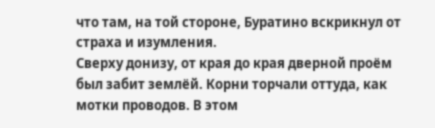что там, на той стороне, Буратино вскрикнул от страха и изумления.
Сверху донизу, от края до края дверной проём был забит землёй. Корни торчали оттуда, как мотки проводов. В этом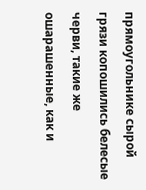прямоугольнике сырой грязи копошились белесые черви, такие же ошарашенные, как и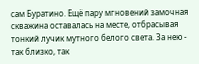сам Буратино. Ещё пару мгновений замочная скважина оставалась на месте, отбрасывая тонкий лучик мутного белого света. За нею - так близко, так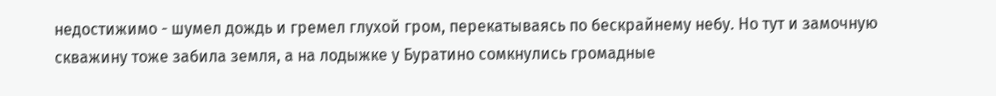недостижимо - шумел дождь и гремел глухой гром, перекатываясь по бескрайнему небу. Но тут и замочную скважину тоже забила земля, а на лодыжке у Буратино сомкнулись громадные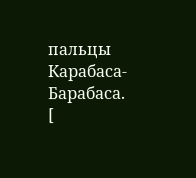пальцы Карабаса-Барабаса.
[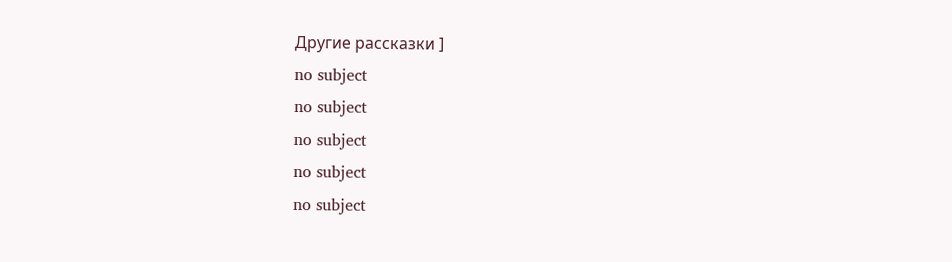Другие рассказки ]
no subject
no subject
no subject
no subject
no subject